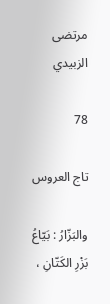مرتضى الزبيدي

78

تاج العروس

والبَزّارُ : بَيّاعُ بَزْرِ الكَتّانِ ،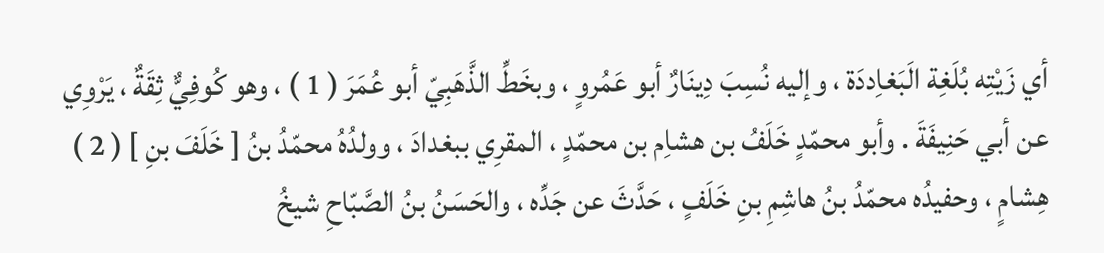أي زَيْتِه بُلَغِة الَبَغاِددَة ، وإليه نُسِبَ دِينَارٌ أبو عَمُروٍ ، وبخَطِّ الذَّهَبِيّ أبو عُمَرَ ( 1 ) ، وهو كُوفِيٌّ ثِقَةٌ ، يَرْوِي عن أبي حَنِيفَةَ . وأبو محمّدٍ خَلَفُ بن هشاِم بن محمّدٍ ، المقرِي ببغدادَ ، وولدُهُ محمّدُ بنُ [ خَلَفَ بنِ ] ( 2 ) هِشامٍ ، وحفيدُه محمّدُ بنُ هاشِمِ بنِ خَلَفٍ ، حَدَّثَ عن جَدِّه ، والحَسَنُ بنُ الصَّبّاحِ شيخُ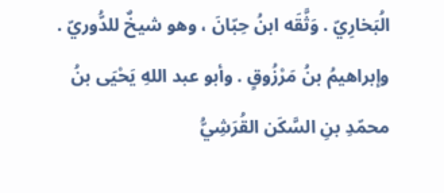الُبَخارِيّ . وَثَّقَه ابنُ حِبّانَ ، وهو شيخٌ للدُّوريّ . وإبراهيمُ بنُ مَرْزُوقٍ . وأبو عبد اللهِ يَحْيَى بنُ محمّدِ بنِ السَّكَن القُرَشِيُّ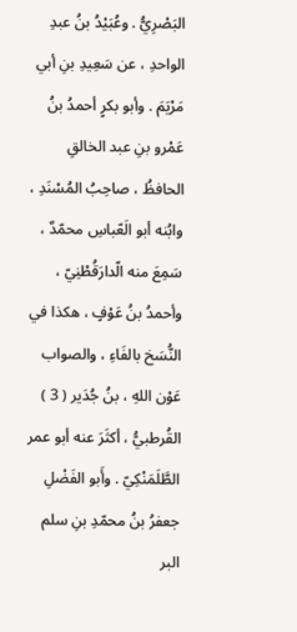البَصْرِيُّ . وعُبَيْدُ بنُ عبدِ الواحدِ ، عن سَعِيدِ بنِ أبي مَرْيَمَ . وأبو بكرٍ أحمدُ بنُ عَمْرو بنِ عبد الخالقِ الحافظُ ، صاحِبُ المُسْنَدِ ، وابُنه أبو الَعّباسِ محمّدٌ ، سَمِعَ منه الّدارَقُطْنِيّ ، وأحمدُ بنُ عَوْفٍ ، هكذا في النُّسَخ بالفَاءِ ، والصواب عَوْن اللهِ ، بنُ جُدَير ( 3 ) القُرطبيُّ ، أكثَرَ عنه أبو عمر الطَّلَمَنْكِيّ . وأَبو الفَضْلِ جعفرُ بنُ محمّدِ بنِ سلم البر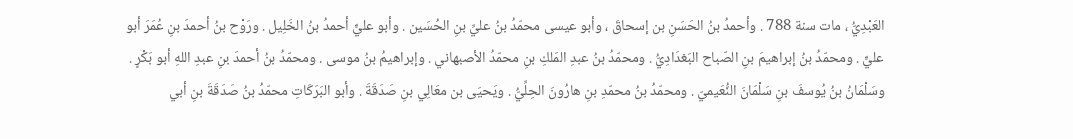العَبْدِيُّ ، مات سنة 788 . وأحمدُ بنُ الحَسَنِ بن إسحاقَ ، وأبو عيسى محمّدُ بنُ عليِّ بنِ الحُسَين . وأبو عليٍّ أحمدُ بنُ الخَلِيل . ورَوْح بنُ أحمدَ بنِ عُمَرَ أبو عليٍّ . ومحمّدُ بنُ إبراهيمَ بنِ الصّباح البَغدَادِيُّ . ومحمّدُ بنُ عبدِ المَلكِ بنِ محمّدُ الأصبهاني . وإبراهيمُ بنُ موسى . ومحمّدُ بنُ أحمدَ بنِ عبدِ اللهِ أبو بَكْرٍ . وسَلْمَانُ بنُ يُوسفَ بنِ سَلْمَانَ النُّعَيميّ . ومحمّدُ بنُ محمّدِ بنِ هارُونَ الحِلِّيُّ . ويَحيَى بن معَالِي بنِ صَدَقَةَ . وأبو البَرَكَاتِ محمّدُ بنُ صَدَقَةَ بنِ أبي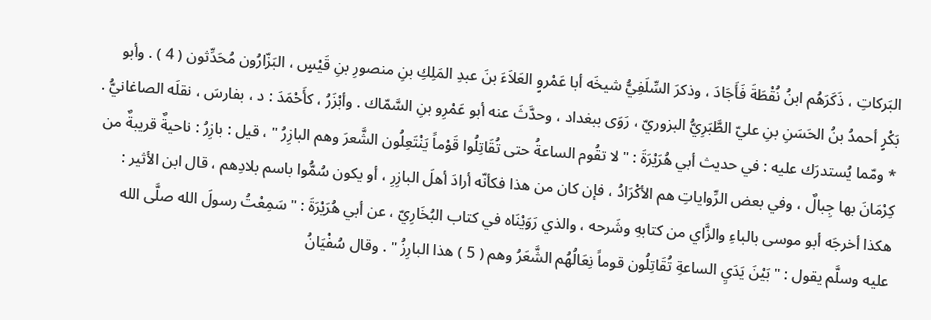البَركاتِ ، ذَكَرَهُم ابنُ نُقْطَةَ فَأَجَادَ ، وذكرَ السِّلَفِيُّ شيخَه أبا عَمْروٍ العَلاَءَ بنَ عبدِ المَلِكِ بنِ منصورِ بنِ قَيْسٍ ، البَزّارُون مُحَدِّثون ( 4 ) . وأبو بَكْرٍ أحمدُ بنُ الحَسَنِ بنِ عليّ الطَّبَرِيُّ البزوريّ ، رَوَى ببغداد ، وحدَّثَ عنه أبو عَمْرِو بنِ السَّمّاك . وأبْزَرُ ، كأَحْمَدَ : د ، بفارسَ ، نقلَه الصاغانيُّ . * ومّما يُستدرَك عليه : في حديث أبي هُرَيْرَةَ : " لا تقُوم الساعةُ حتى تُقَاتِلُوا قَوْماً يَنْتَعِلُون الشَّعرَ وهم البازِرُ " ، قيل : بازِرُ : ناحيةٌ قريبةٌ من كِرْمَانَ بها جِبالٌ ، وفي بعض الرِّواياتِ هم الأكْرَادُ ، فإن كان من هذا فكأنّه أرادَ أهلَ البازِرِ ، أو يكون سُمُّوا باسم بلادِهم ، قال ابن الأثير : هكذا أخرجَه أبو موسى بالباءِ والزَّاي من كتابهِ وشَرحه ، والذي رَوَيْنَاه في كتاب البُخَارِيّ ، عن أبي هُرَيْرَةَ : " سَمِعْتُ رسولَ الله صلَّى الله عليه وسلَّم يقول : " بَيْنَ يَدَيِ الساعةِ تُقَاتِلُون قوماً نِعَالُهُم الشَّعَرُ وهم ( 5 ) هذا البارِزُ " . وقال سُفْيَانُ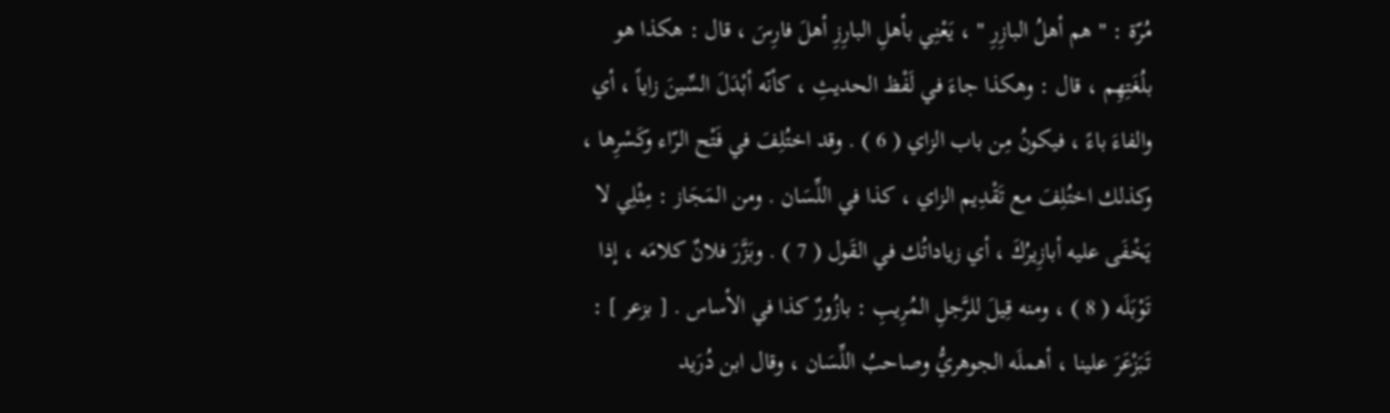مُرّة : " هم أهلُ البازِرِ " ، يَعْنِي بأهلِ البارِزِ أهلَ فارِسَ ، قال : هكذا هو بلُغَتِهِم ، قال : وهكذا جاءَ في لَفْظ الحديثِ ، كأنّه أبْدَلَ السِّينَ زاياً ، أي والفاءَ باءً ، فيكونُ مِن باب الزاي ( 6 ) . وقد اختُلِفَ في فَتْح الرّاء وكَسْرِها ، وكذلك اختُلِفَ مع تَقْدِيم الزاي ، كذا في اللِّسَان . ومن المَجَاز : مِثْلِي لا يَخْفَى عليه أبازِيرُكَ ، أي زياداتُك في القَول ( 7 ) . وبَزَّرَ فلانٌ كلامَه ، إذا تَوْبَلَه ( 8 ) ، ومنه قِيلَ للرَّجلِ المُرِيبِ : بازُورٌ كذا في الأساس . [ بزعر ] : تَبَزْعَرَ علينا ، أهملَه الجوهريُّ وصاحبُ اللِّسَان ، وقال ابن دُرَيد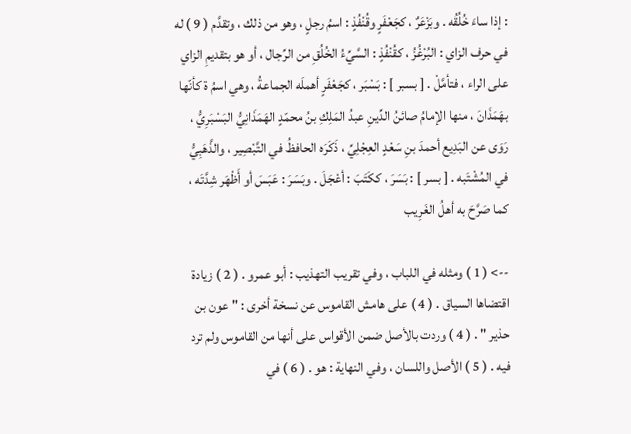: إذا ساءَ خُلُقُه . وبَزْعَرٌ ، كجَعْفَرٍ وقُنْفُذٍ : اسمُ رجلٍ ، وهو من ذلك ، وتقدَّم ( 9 ) له في حرف الزاي : البُرْغُزُ ، كقُنْفُذٍ : السَّيِّءُ الخُلُقِ من الرِّجال ، أو هو بتقديمِ الزاي على الراء ، فتأمَّلْ . [ بسبر ] : بَسْبَر ، كجَعْفَرٍ أهملَه الجماعةُ ، وهي اسمُ ة كأنّها بهَمَذَانَ ، منها الإمامُ صائنُ الدِّينِ عبدُ المَلِكِ بنُ محمّدٍ الهَمَذَانِيُّ البَسْبَرِيُّ ، رَوَى عن البَدِيع أحمدَ بنِ سَعْدٍ العِجْلِيِّ ، ذَكَرَه الحافظُ في التَّبْصِير ، والذَّهَبِيُّ في المُشْتَبه . [ بسر ] : بَسَرَ ، ككَتَبَ : أعْجَلَ . وبَسَرَ : عَبَسَ أو أَظْهَر شِدَّتَه ، كما صَرَّحَ به أهلُ الغَرِيب

--> ( 1 ) ومثله في اللباب ، وفي تقريب التهذيب : أبو عمرو . ( 2 ) زيادة اقتضاها السياق . ( 4 ) على هامش القاموس عن نسخة أخرى : " عون بن حذير " . ( 4 ) وردت بالأصل ضمن الأقواس على أنها من القاموس ولم ترد فيه . ( 5 ) الأصل واللسان ، وفي النهاية : هو . ( 6 ) في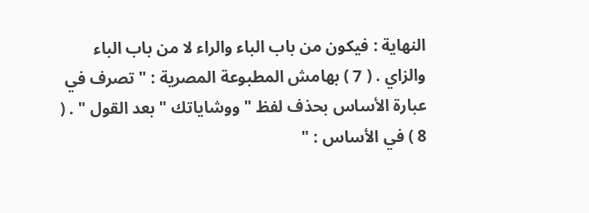النهاية : فيكون من باب الباء والراء لا من باب الباء والزاي . ( 7 ) بهامش المطبوعة المصرية : " تصرف في عبارة الأساس بحذف لفظ " ووشاياتك " بعد القول " . ( 8 ) في الأساس : "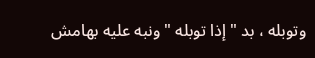وتوبله ، بد " إذا توبله " ونبه عليه بهامش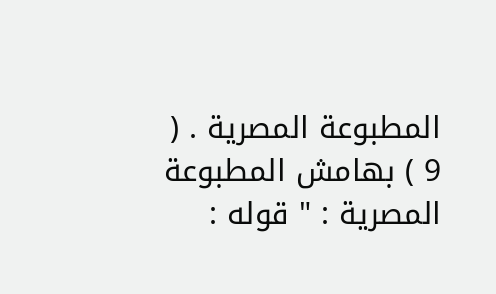المطبوعة المصرية . ( 9 ) بهامش المطبوعة المصرية : " قوله :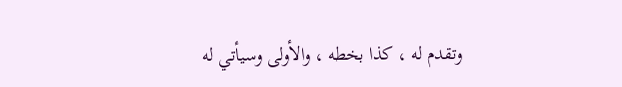وتقدم له ، كذا بخطه ، والأولى وسيأتي له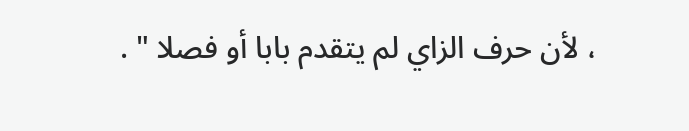، لأن حرف الزاي لم يتقدم بابا أو فصلا " .